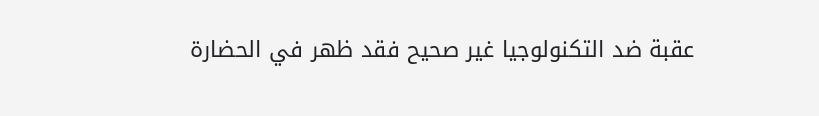عقبة ضد التكنولوجيا غير صحيح فقد ظهر في الحضارة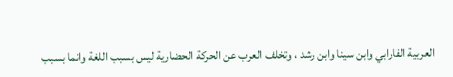العربية الفارابي وابن سينا وابن رشد ، وتخلف العرب عن الحركة الحضارية ليس بسبب اللغة وانما بسبب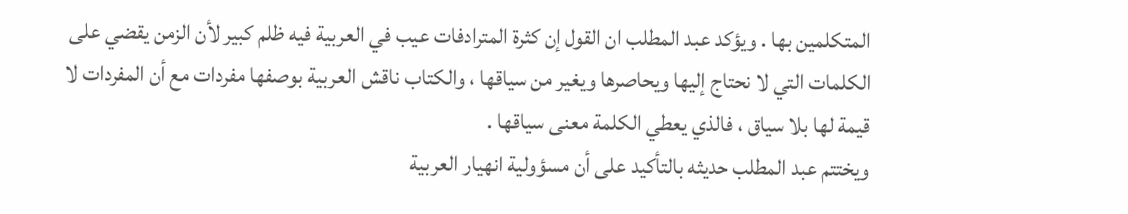المتكلمين بها . ويؤكد عبد المطلب ان القول إن كثرة المترادفات عيب في العربية فيه ظلم كبير لأن الزمن يقضي على الكلمات التي لا نحتاج إليها ويحاصرها ويغير من سياقها ، والكتاب ناقش العربية بوصفها مفردات مع أن المفردات لا قيمة لها بلا سياق ، فالذي يعطي الكلمة معنى سياقها .
ويختتم عبد المطلب حديثه بالتأكيد على أن مسؤولية انهيار العربية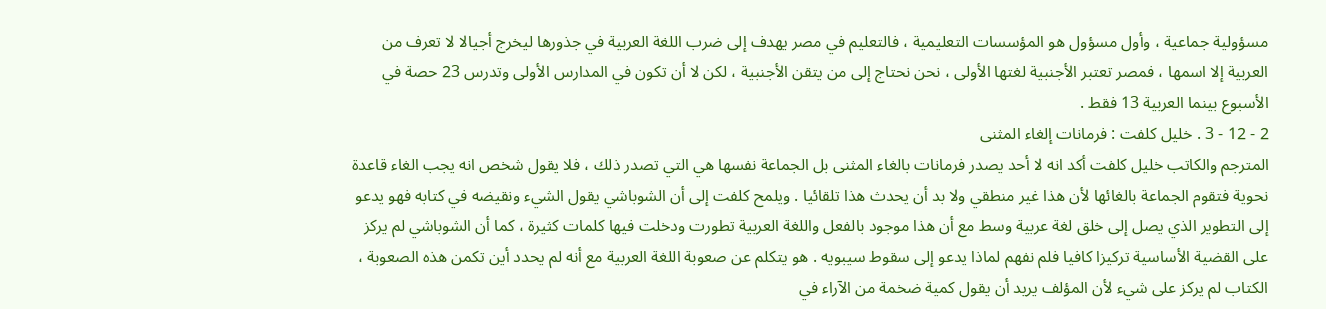مسؤولية جماعية ، وأول مسؤول هو المؤسسات التعليمية ، فالتعليم في مصر يهدف إلى ضرب اللغة العربية في جذورها ليخرج أجيالا لا تعرف من العربية إلا اسمها ، فمصر تعتبر الأجنبية لغتها الأولى ، نحن نحتاج إلى من يتقن الأجنبية ، لكن لا أن تكون في المدارس الأولى وتدرس 23 حصة في الأسبوع بينما العربية 13 فقط .
2 - 12 - 3 . خليل كلفت : فرمانات إلغاء المثنى
المترجم والكاتب خليل كلفت أكد انه لا أحد يصدر فرمانات بالغاء المثنى بل الجماعة نفسها هي التي تصدر ذلك ، فلا يقول شخص انه يجب الغاء قاعدة نحوية فتقوم الجماعة بالغائها لأن هذا غير منطقي ولا بد أن يحدث هذا تلقائيا . ويلمح كلفت إلى أن الشوباشي يقول الشيء ونقيضه في كتابه فهو يدعو إلى التطوير الذي يصل إلى خلق لغة عربية وسط مع أن هذا موجود بالفعل واللغة العربية تطورت ودخلت فيها كلمات كثيرة ، كما أن الشوباشي لم يركز على القضية الأساسية تركيزا كافيا فلم نفهم لماذا يدعو إلى سقوط سيبويه . هو يتكلم عن صعوبة اللغة العربية مع أنه لم يحدد أين تكمن هذه الصعوبة ، الكتاب لم يركز على شيء لأن المؤلف يريد أن يقول كمية ضخمة من الآراء في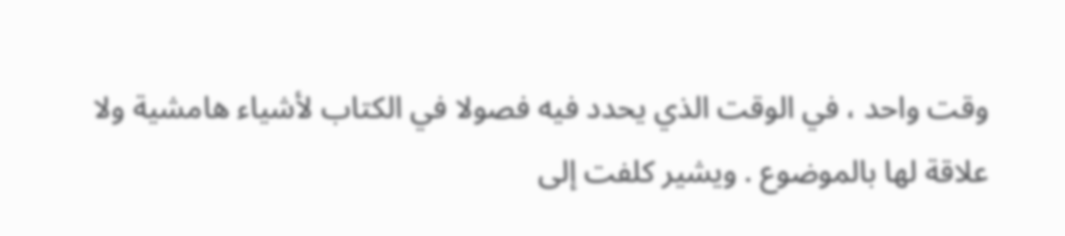وقت واحد ، في الوقت الذي يحدد فيه فصولا في الكتاب لأشياء هامشية ولا علاقة لها بالموضوع . ويشير كلفت إلى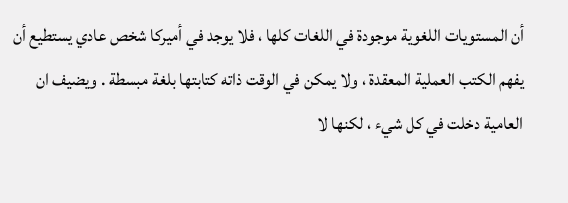أن المستويات اللغوية موجودة في اللغات كلها ، فلا يوجد في أميركا شخص عادي يستطيع أن يفهم الكتب العملية المعقدة ، ولا يمكن في الوقت ذاته كتابتها بلغة مبسطة . ويضيف ان العامية دخلت في كل شيء ، لكنها لا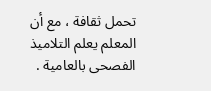تحمل ثقافة ، مع أن المعلم يعلم التلاميذ الفصحى بالعامية .